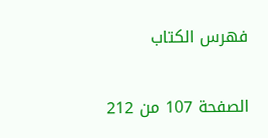فهرس الكتاب

الصفحة 107 من 212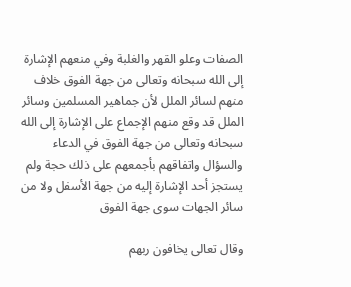الصفات وعلو القهر والغلبة وفي منعهم الإشارة إلى الله سبحانه وتعالى من جهة الفوق خلاف منهم لسائر الملل لأن جماهير المسلمين وسائر الملل قد وقع منهم الإجماع على الإشارة إلى الله سبحانه وتعالى من جهة الفوق في الدعاء والسؤال واتفاقهم بأجمعهم على ذلك حجة ولم يستجز أحد الإشارة إليه من جهة الأسفل ولا من سائر الجهات سوى جهة الفوق

وقال تعالى يخافون ربهم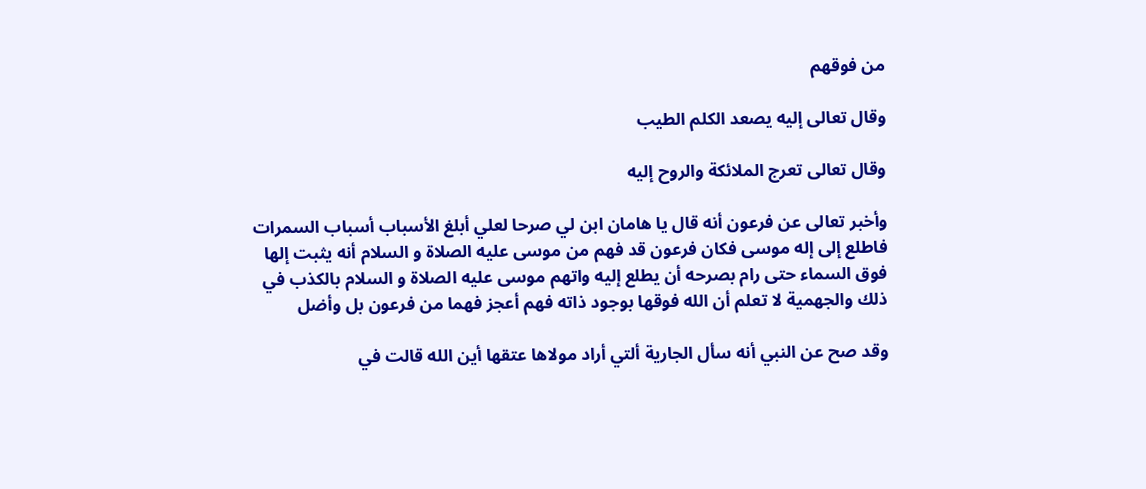من فوقهم

وقال تعالى إليه يصعد الكلم الطيب

وقال تعالى تعرج الملائكة والروح إليه

وأخبر تعالى عن فرعون أنه قال يا هامان ابن لي صرحا لعلي أبلغ الأسباب أسباب السمرات فاطلع إلى إله موسى فكان فرعون قد فهم من موسى عليه الصلاة و السلام أنه يثبت إلها فوق السماء حتى رام بصرحه أن يطلع إليه واتهم موسى عليه الصلاة و السلام بالكذب في ذلك والجهمية لا تعلم أن الله فوقها بوجود ذاته فهم أعجز فهما من فرعون بل وأضل

وقد صح عن النبي أنه سأل الجارية ألتي أراد مولاها عتقها أين الله قالت في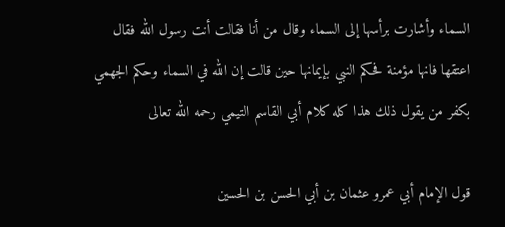السماء وأشارت برأسها إلى السماء وقال من أنا فقالت أنت رسول الله فقال اعتقها فانها مؤمنة فحكم النبي بإيمانها حين قالت إن الله في السماء وحكم الجهمي بكفر من يقول ذلك هذا كله كلام أبي القاسم التيمي رحمه الله تعالى

قول الإمام أبي عمرو عثمان بن أبي الحسن بن الحسين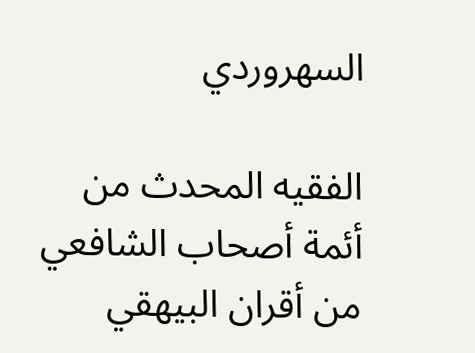السهروردي

الفقيه المحدث من أئمة أصحاب الشافعي من أقران البيهقي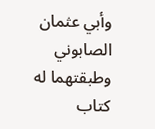وأبي عثمان الصابوني وطبقتهما له كتاب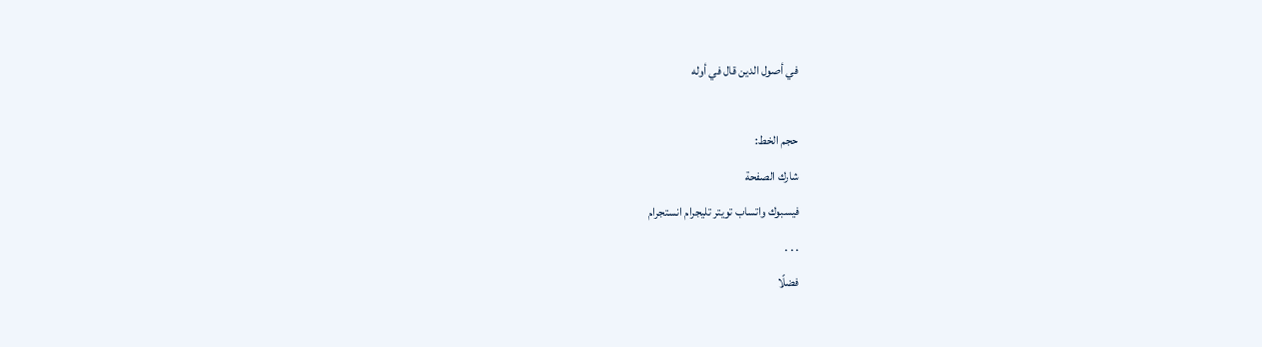في أصول الدين قال في أوله

حجم الخط:
شارك الصفحة
فيسبوك واتساب تويتر تليجرام انستجرام
. . .
فضلًا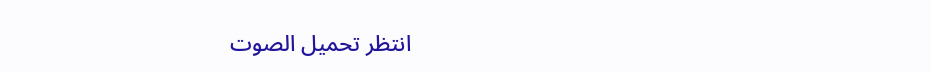انتظر تحميل الصوت